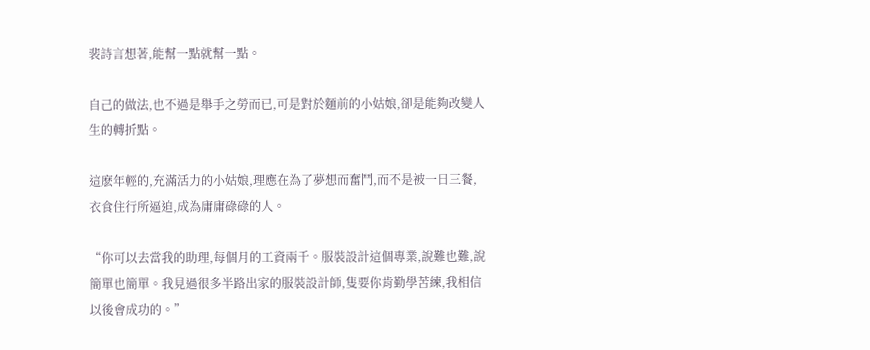裴詩言想著,能幫一點就幫一點。

自己的做法,也不過是舉手之勞而已,可是對於麵前的小姑娘,卻是能夠改變人生的轉折點。

這麽年輕的,充滿活力的小姑娘,理應在為了夢想而奮鬥,而不是被一日三餐,衣食住行所逼迫,成為庸庸碌碌的人。

“你可以去當我的助理,每個月的工資兩千。服裝設計這個專業,說難也難,說簡單也簡單。我見過很多半路出家的服裝設計師,隻要你肯勤學苦練,我相信以後會成功的。”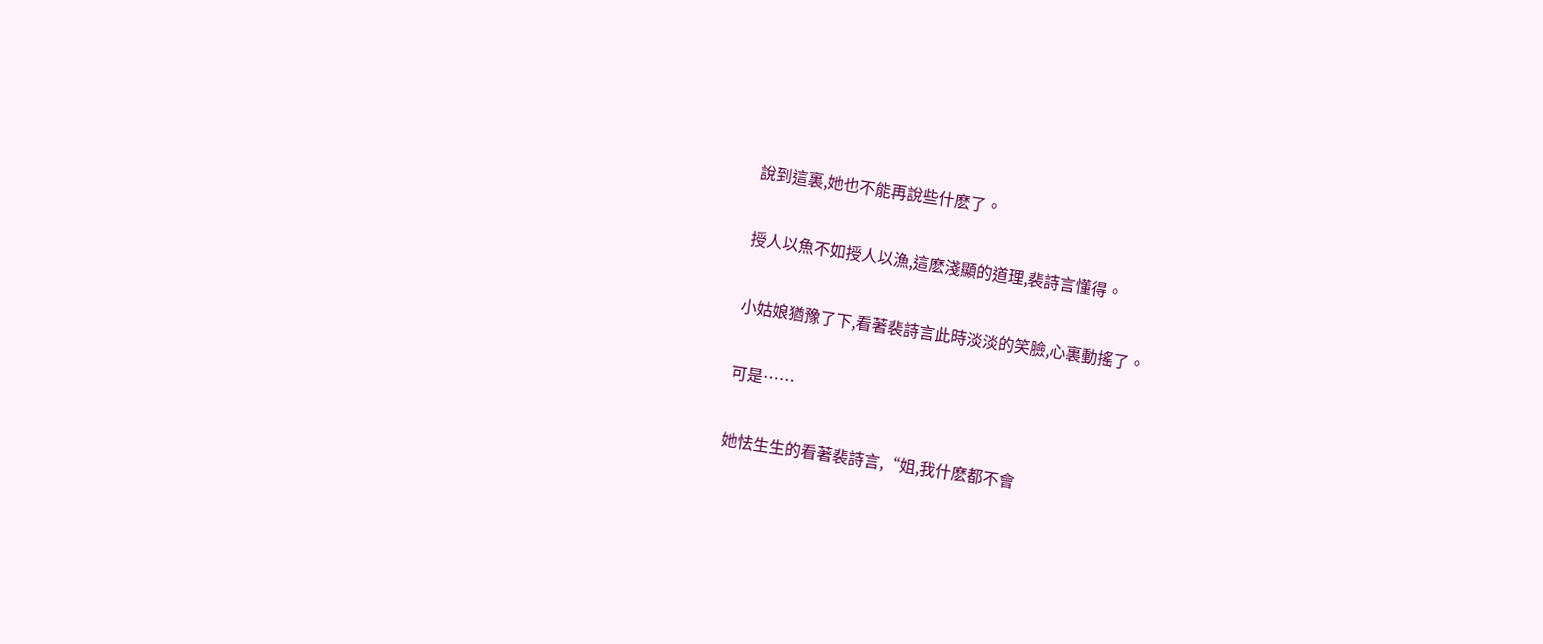說到這裏,她也不能再說些什麽了。

授人以魚不如授人以漁,這麽淺顯的道理,裴詩言懂得。

小姑娘猶豫了下,看著裴詩言此時淡淡的笑臉,心裏動搖了。

可是……

她怯生生的看著裴詩言,“姐,我什麽都不會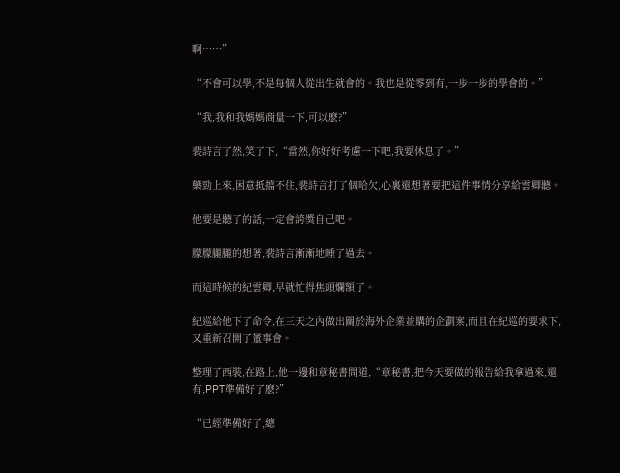啊……”

“不會可以學,不是每個人從出生就會的。我也是從零到有,一步一步的學會的。”

“我,我和我媽媽商量一下,可以麽?”

裴詩言了然,笑了下,“當然,你好好考慮一下吧,我要休息了。”

藥勁上來,困意抵擋不住,裴詩言打了個哈欠,心裏還想著要把這件事情分享給雲卿聽。

他要是聽了的話,一定會誇獎自己吧。

朦朦朧朧的想著,裴詩言漸漸地睡了過去。

而這時候的紀雲卿,早就忙得焦頭爛額了。

紀巡給他下了命令,在三天之內做出關於海外企業並購的企劃案,而且在紀巡的要求下,又重新召開了董事會。

整理了西裝,在路上,他一邊和章秘書問道,“章秘書,把今天要做的報告給我拿過來,還有,PPT準備好了麽?”

“已經準備好了,總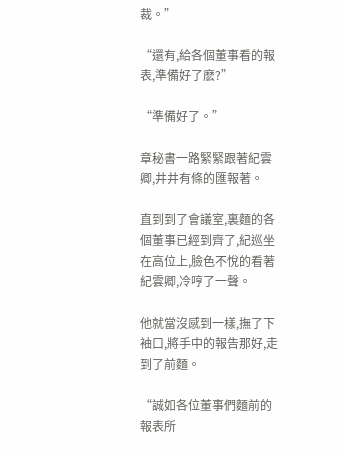裁。”

“還有,給各個董事看的報表,準備好了麽?”

“準備好了。”

章秘書一路緊緊跟著紀雲卿,井井有條的匯報著。

直到到了會議室,裏麵的各個董事已經到齊了,紀巡坐在高位上,臉色不悅的看著紀雲卿,冷哼了一聲。

他就當沒感到一樣,撫了下袖口,將手中的報告那好,走到了前麵。

“誠如各位董事們麵前的報表所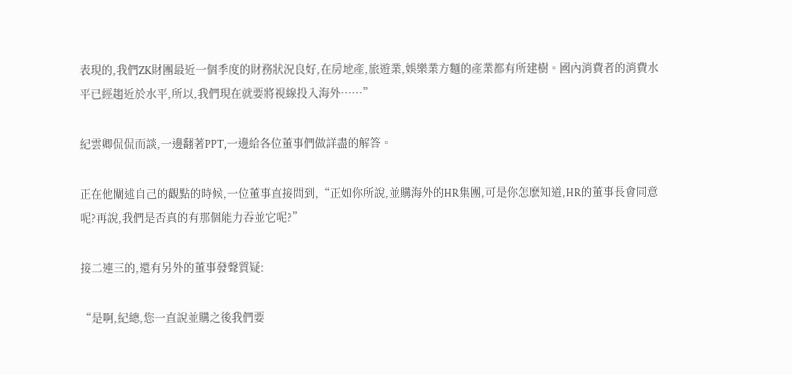表現的,我們ZK財團最近一個季度的財務狀況良好,在房地產,旅遊業,娛樂業方麵的產業都有所建樹。國內消費者的消費水平已經趨近於水平,所以,我們現在就要將視線投入海外……”

紀雲卿侃侃而談,一邊翻著PPT,一邊給各位董事們做詳盡的解答。

正在他闡述自己的觀點的時候,一位董事直接問到,“正如你所說,並購海外的HR集團,可是你怎麽知道,HR的董事長會同意呢?再說,我們是否真的有那個能力吞並它呢?”

接二連三的,還有另外的董事發聲質疑:

“是啊,紀總,您一直說並購之後我們要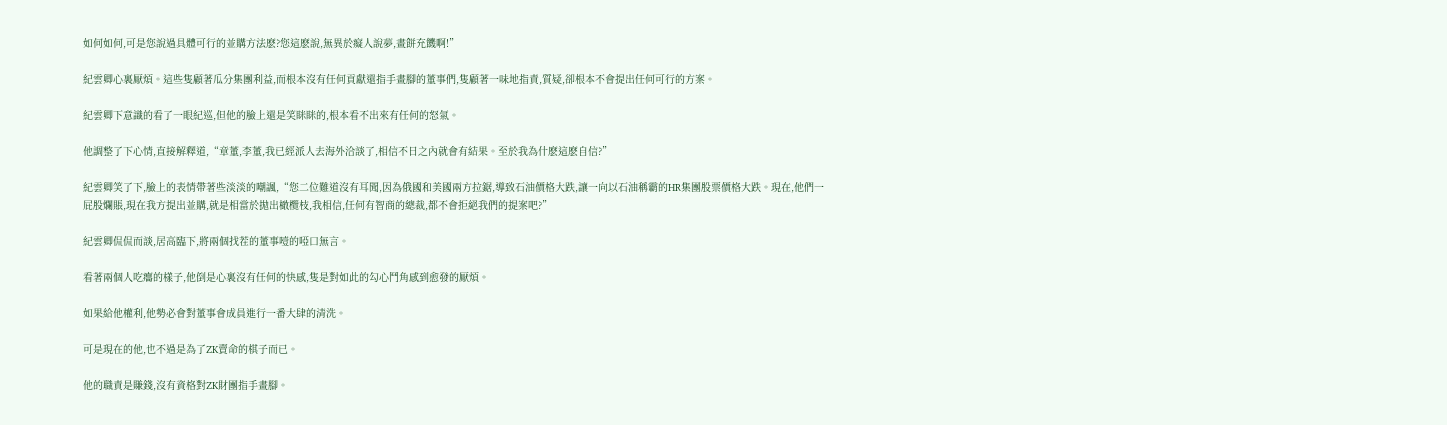如何如何,可是您說過具體可行的並購方法麽?您這麽說,無異於癡人說夢,畫餅充饑啊!”

紀雲卿心裏厭煩。這些隻顧著瓜分集團利益,而根本沒有任何貢獻還指手畫腳的董事們,隻顧著一味地指責,質疑,卻根本不會提出任何可行的方案。

紀雲卿下意識的看了一眼紀巡,但他的臉上還是笑眯眯的,根本看不出來有任何的怒氣。

他調整了下心情,直接解釋道,“章董,李董,我已經派人去海外洽談了,相信不日之內就會有結果。至於我為什麽這麽自信?”

紀雲卿笑了下,臉上的表情帶著些淡淡的嘲諷,“您二位難道沒有耳聞,因為俄國和美國兩方拉鋸,導致石油價格大跌,讓一向以石油稱霸的HR集團股票價格大跌。現在,他們一屁股爛賬,現在我方提出並購,就是相當於拋出橄欖枝,我相信,任何有智商的總裁,都不會拒絕我們的提案吧?”

紀雲卿侃侃而談,居高臨下,將兩個找茬的董事噎的啞口無言。

看著兩個人吃癟的樣子,他倒是心裏沒有任何的快感,隻是對如此的勾心鬥角感到愈發的厭煩。

如果給他權利,他勢必會對董事會成員進行一番大肆的清洗。

可是現在的他,也不過是為了ZK賣命的棋子而已。

他的職責是賺錢,沒有資格對ZK財團指手畫腳。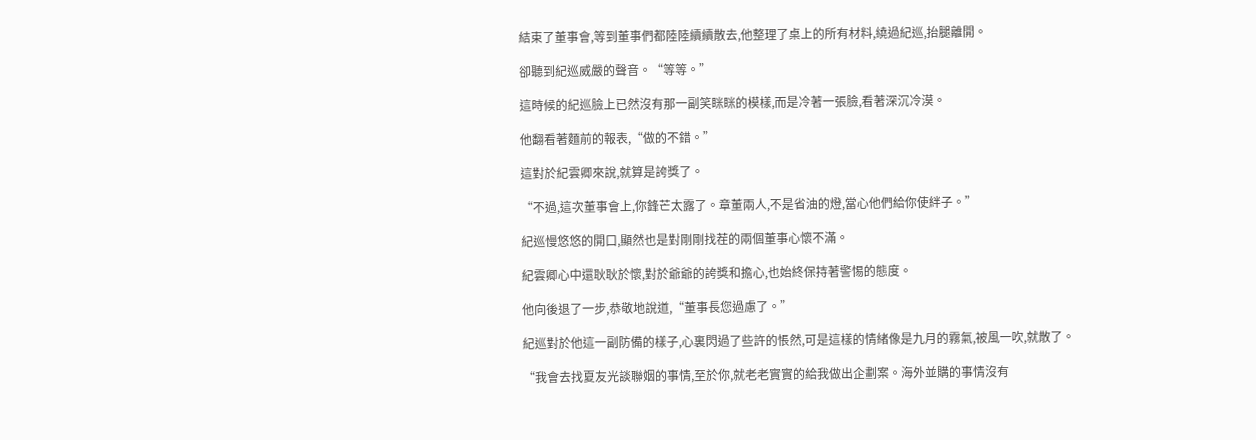結束了董事會,等到董事們都陸陸續續散去,他整理了桌上的所有材料,繞過紀巡,抬腿離開。

卻聽到紀巡威嚴的聲音。“等等。”

這時候的紀巡臉上已然沒有那一副笑眯眯的模樣,而是冷著一張臉,看著深沉冷漠。

他翻看著麵前的報表,“做的不錯。”

這對於紀雲卿來說,就算是誇獎了。

“不過,這次董事會上,你鋒芒太露了。章董兩人,不是省油的燈,當心他們給你使絆子。”

紀巡慢悠悠的開口,顯然也是對剛剛找茬的兩個董事心懷不滿。

紀雲卿心中還耿耿於懷,對於爺爺的誇獎和擔心,也始終保持著警惕的態度。

他向後退了一步,恭敬地說道,“董事長您過慮了。”

紀巡對於他這一副防備的樣子,心裏閃過了些許的悵然,可是這樣的情緒像是九月的霧氣,被風一吹,就散了。

“我會去找夏友光談聯姻的事情,至於你,就老老實實的給我做出企劃案。海外並購的事情沒有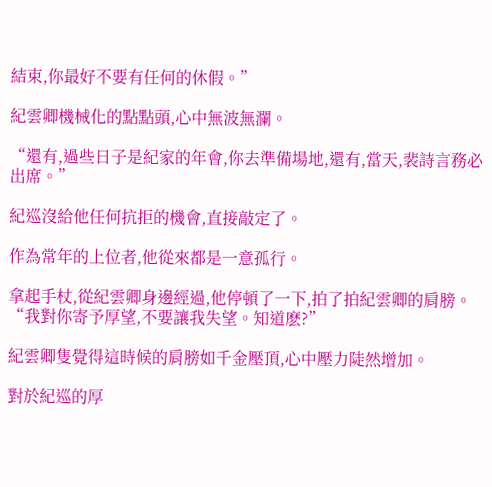結束,你最好不要有任何的休假。”

紀雲卿機械化的點點頭,心中無波無瀾。

“還有,過些日子是紀家的年會,你去準備場地,還有,當天,裴詩言務必出席。”

紀巡沒給他任何抗拒的機會,直接敲定了。

作為常年的上位者,他從來都是一意孤行。

拿起手杖,從紀雲卿身邊經過,他停頓了一下,拍了拍紀雲卿的肩膀。“我對你寄予厚望,不要讓我失望。知道麽?”

紀雲卿隻覺得這時候的肩膀如千金壓頂,心中壓力陡然增加。

對於紀巡的厚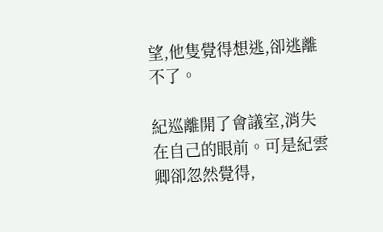望,他隻覺得想逃,卻逃離不了。

紀巡離開了會議室,消失在自己的眼前。可是紀雲卿卻忽然覺得,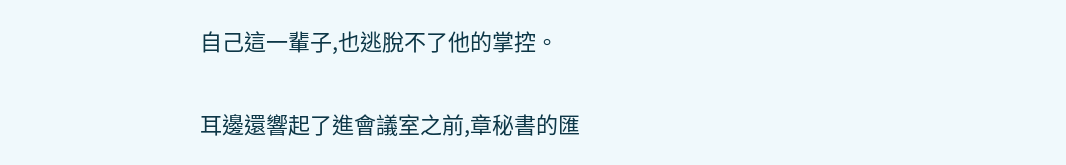自己這一輩子,也逃脫不了他的掌控。

耳邊還響起了進會議室之前,章秘書的匯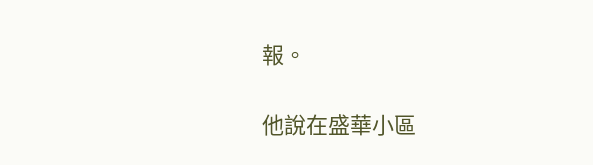報。

他說在盛華小區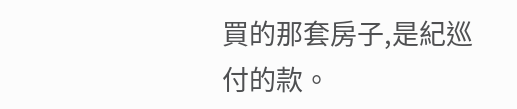買的那套房子,是紀巡付的款。